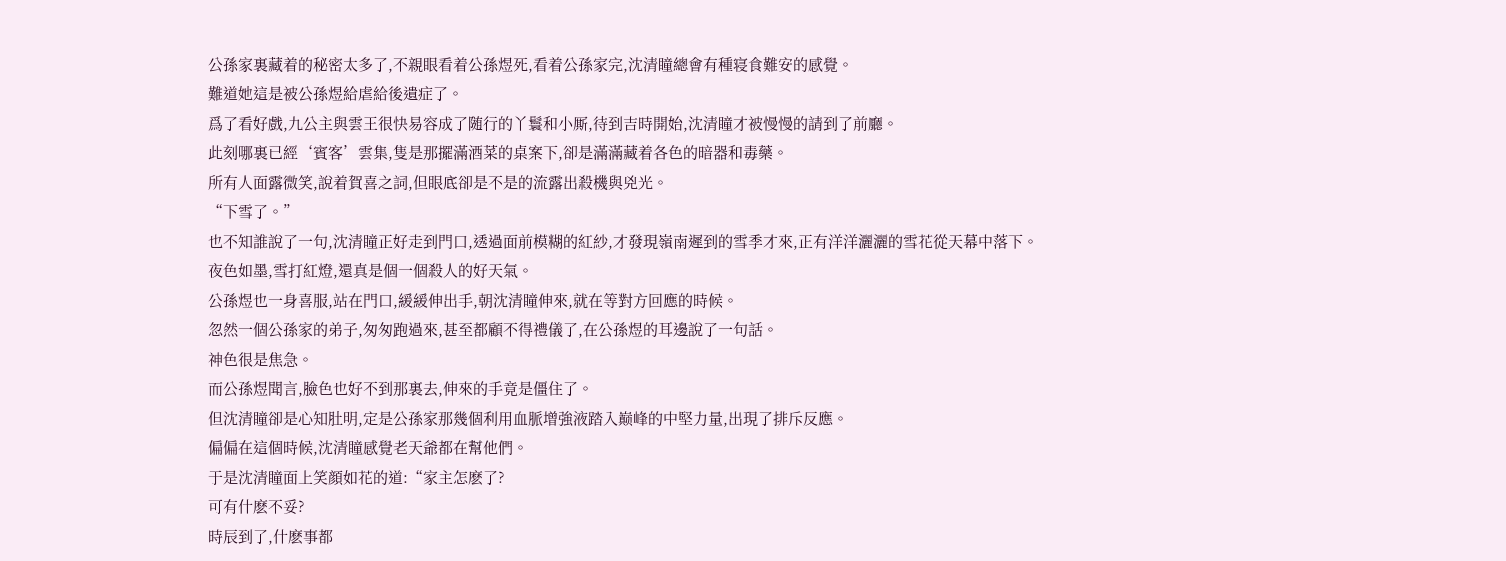公孫家裏藏着的秘密太多了,不親眼看着公孫煜死,看着公孫家完,沈清瞳總會有種寝食難安的感覺。
難道她這是被公孫煜給虐給後遺症了。
爲了看好戲,九公主與雲王很快易容成了随行的丫鬟和小厮,待到吉時開始,沈清瞳才被慢慢的請到了前廳。
此刻哪裏已經‘賓客’雲集,隻是那擺滿酒菜的桌案下,卻是滿滿藏着各色的暗器和毒藥。
所有人面露微笑,說着賀喜之詞,但眼底卻是不是的流露出殺機與兇光。
“下雪了。”
也不知誰說了一句,沈清瞳正好走到門口,透過面前模糊的紅紗,才發現嶺南遲到的雪季才來,正有洋洋灑灑的雪花從天幕中落下。
夜色如墨,雪打紅燈,還真是個一個殺人的好天氣。
公孫煜也一身喜服,站在門口,緩緩伸出手,朝沈清瞳伸來,就在等對方回應的時候。
忽然一個公孫家的弟子,匆匆跑過來,甚至都顧不得禮儀了,在公孫煜的耳邊說了一句話。
神色很是焦急。
而公孫煜聞言,臉色也好不到那裏去,伸來的手竟是僵住了。
但沈清瞳卻是心知肚明,定是公孫家那幾個利用血脈增強液踏入巅峰的中堅力量,出現了排斥反應。
偏偏在這個時候,沈清瞳感覺老天爺都在幫他們。
于是沈清瞳面上笑顔如花的道:“家主怎麽了?
可有什麽不妥?
時辰到了,什麽事都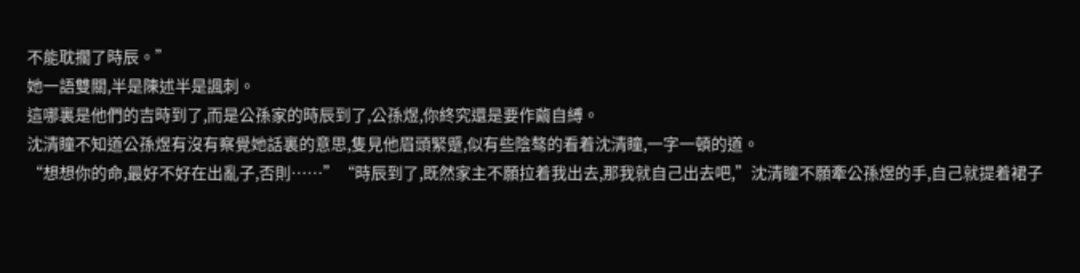不能耽擱了時辰。”
她一語雙關,半是陳述半是諷刺。
這哪裏是他們的吉時到了,而是公孫家的時辰到了,公孫煜,你終究還是要作繭自縛。
沈清瞳不知道公孫煜有沒有察覺她話裏的意思,隻見他眉頭緊蹙,似有些陰骜的看着沈清瞳,一字一頓的道。
“想想你的命,最好不好在出亂子,否則……”“時辰到了,既然家主不願拉着我出去,那我就自己出去吧,”沈清瞳不願牽公孫煜的手,自己就提着裙子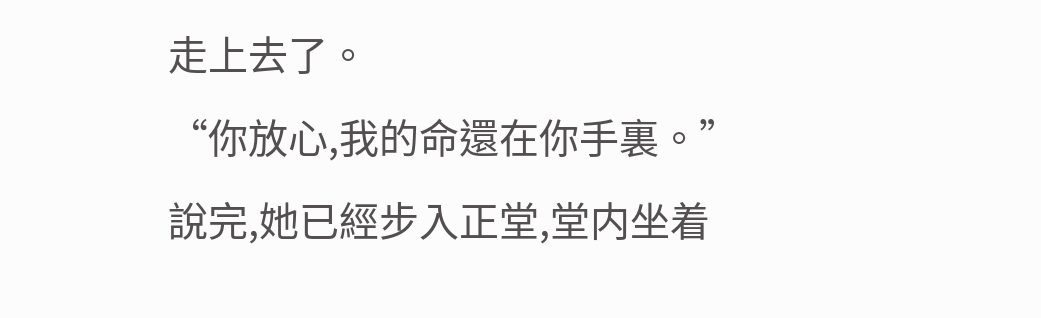走上去了。
“你放心,我的命還在你手裏。”
說完,她已經步入正堂,堂内坐着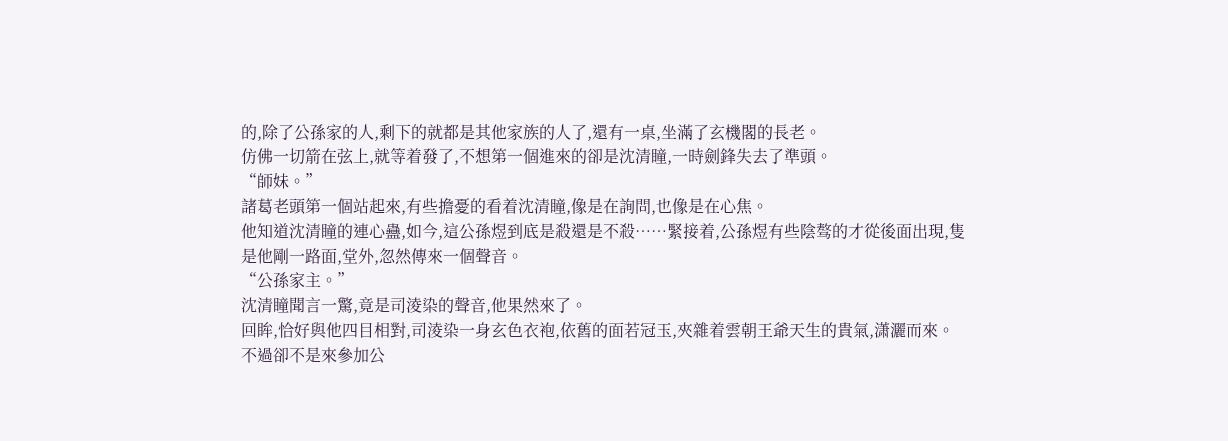的,除了公孫家的人,剩下的就都是其他家族的人了,還有一桌,坐滿了玄機閣的長老。
仿佛一切箭在弦上,就等着發了,不想第一個進來的卻是沈清瞳,一時劍鋒失去了準頭。
“師妹。”
諸葛老頭第一個站起來,有些擔憂的看着沈清瞳,像是在詢問,也像是在心焦。
他知道沈清瞳的連心蠱,如今,這公孫煜到底是殺還是不殺……緊接着,公孫煜有些陰骜的才從後面出現,隻是他剛一路面,堂外,忽然傳來一個聲音。
“公孫家主。”
沈清瞳聞言一驚,竟是司淩染的聲音,他果然來了。
回眸,恰好與他四目相對,司淩染一身玄色衣袍,依舊的面若冠玉,夾雜着雲朝王爺天生的貴氣,潇灑而來。
不過卻不是來參加公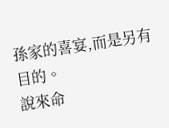孫家的喜宴,而是另有目的。
說來命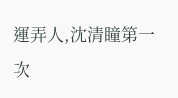運弄人,沈清瞳第一次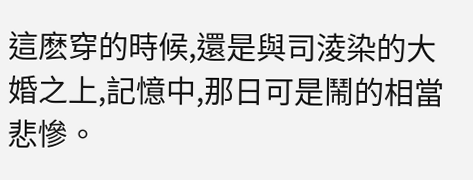這麽穿的時候,還是與司淩染的大婚之上,記憶中,那日可是鬧的相當悲慘。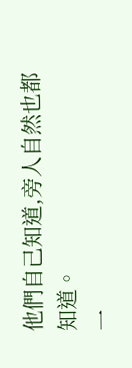他們自己知道,旁人自然也都知道。
一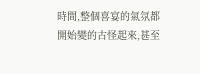時間,整個喜宴的氣氛都開始變的古怪起來,甚至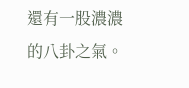還有一股濃濃的八卦之氣。